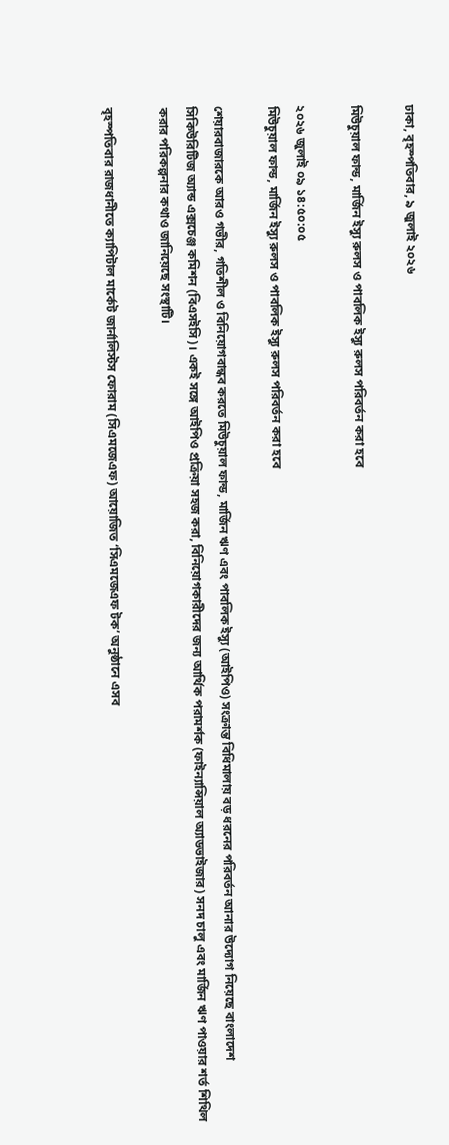ঢাকা, বৃহস্পতিবার, ৯ জুলাই ২০২৬

মিউচুয়াল ফান্ড, মার্জিন ইস্যু রুলস ও পাবলিক ইস্যু রুলস পরিবর্তন করা হবে

২০২৬ জুলাই ০৯ ১৪:৫০:০৫
মিউচুয়াল ফান্ড, মার্জিন ইস্যু রুলস ও পাবলিক ইস্যু রুলস পরিবর্তন করা হবে

শেয়ারবাজারকে আরও গভীর, গতিশীল ও বিনিয়োগবান্ধব করতে মিউচুয়াল ফান্ড, মার্জিন ঋণ এবং পাবলিক ইস্যু (আইপিও) সংক্রান্ত বিধিমালায় বড় ধরনের পরিবর্তন আনার উদ্যোগ নিয়েছে বাংলাদেশ সিকিউরিটিজ অ্যান্ড এক্সচেঞ্জ কমিশন (বিএসইসি)। একই সঙ্গে আইপিও প্রক্রিয়া সহজ করা, বিনিয়োগকারীদের জন্য আর্থিক পরামর্শক (ফাইন্যান্সিয়াল অ্যাডভাইজার) সনদ চালু এবং মার্জিন ঋণ পাওয়ার শর্ত শিথিল করার পরিকল্পনার কথাও জানিয়েছে সংস্থাটি।

বৃহস্পতিবার রাজধানীতে ক্যাপিটাল মার্কেট জার্নালিস্টস ফোরাম (সিএমজেএফ) আয়োজিত ‘সিএমজেএফ টক’ অনুষ্ঠানে এসব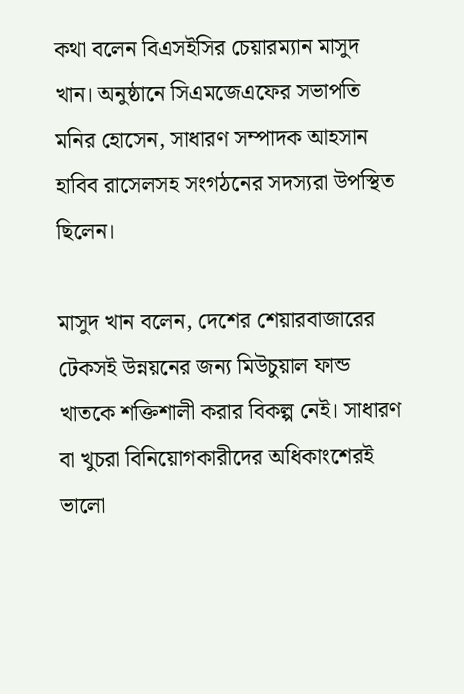কথা বলেন বিএসইসির চেয়ারম্যান মাসুদ খান। অনুষ্ঠানে সিএমজেএফের সভাপতি মনির হোসেন, সাধারণ সম্পাদক আহসান হাবিব রাসেলসহ সংগঠনের সদস্যরা উপস্থিত ছিলেন।

মাসুদ খান বলেন, দেশের শেয়ারবাজারের টেকসই উন্নয়নের জন্য মিউচুয়াল ফান্ড খাতকে শক্তিশালী করার বিকল্প নেই। সাধারণ বা খুচরা বিনিয়োগকারীদের অধিকাংশেরই ভালো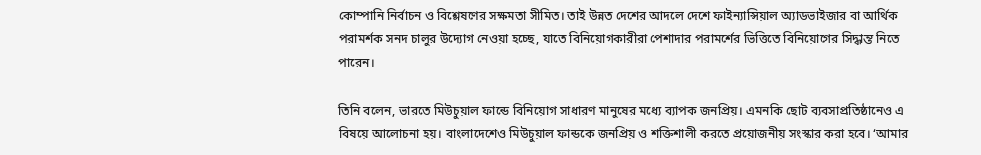কোম্পানি নির্বাচন ও বিশ্লেষণের সক্ষমতা সীমিত। তাই উন্নত দেশের আদলে দেশে ফাইন্যান্সিয়াল অ্যাডভাইজার বা আর্থিক পরামর্শক সনদ চালুর উদ্যোগ নেওয়া হচ্ছে, যাতে বিনিয়োগকারীরা পেশাদার পরামর্শের ভিত্তিতে বিনিয়োগের সিদ্ধান্ত নিতে পারেন।

তিনি বলেন, ভারতে মিউচুয়াল ফান্ডে বিনিয়োগ সাধারণ মানুষের মধ্যে ব্যাপক জনপ্রিয়। এমনকি ছোট ব্যবসাপ্রতিষ্ঠানেও এ বিষয়ে আলোচনা হয়। বাংলাদেশেও মিউচুয়াল ফান্ডকে জনপ্রিয় ও শক্তিশালী করতে প্রয়োজনীয় সংস্কার করা হবে। ‘আমার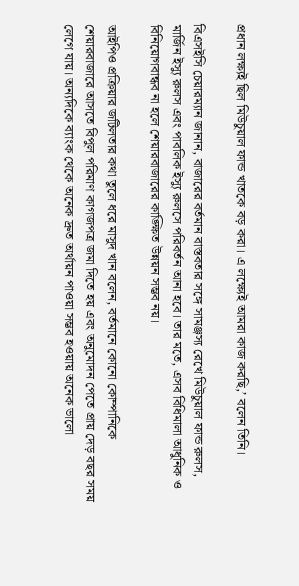প্রধান লক্ষ্যই ছিল মিউচুয়াল ফান্ড খাতকে বড় করা। এ লক্ষ্যেই আমরা কাজ করছি,’ বলেন তিনি।

বিএসইসি চেয়ারম্যান জানান, বাজারের বর্তমান বাস্তবতার সঙ্গে সামঞ্জস্য রেখে মিউচুয়াল ফান্ড রুলস, মার্জিন ইস্যু রুলস এবং পাবলিক ইস্যু রুলসে পরিবর্তন আনা হবে। তার মতে, এসব বিধিমালা আধুনিক ও বিনিয়োগবান্ধব না হলে শেয়ারবাজারের কাঙ্ক্ষিত উন্নয়ন সম্ভব নয়।

আইপিও প্রক্রিয়ার জটিলতার কথা তুলে ধরে মাসুদ খান বলেন, বর্তমানে কোনো কোম্পানিকে শেয়ারবাজারে আসতে বিপুল পরিমাণ কাগজপত্র জমা দিতে হয় এবং অনুমোদন পেতে প্রায় দেড় বছর সময় লেগে যায়। অন্যদিকে ব্যাংক থেকে অনেক দ্রুত অর্থায়ন পাওয়া সম্ভব হওয়ায় অনেক ভালো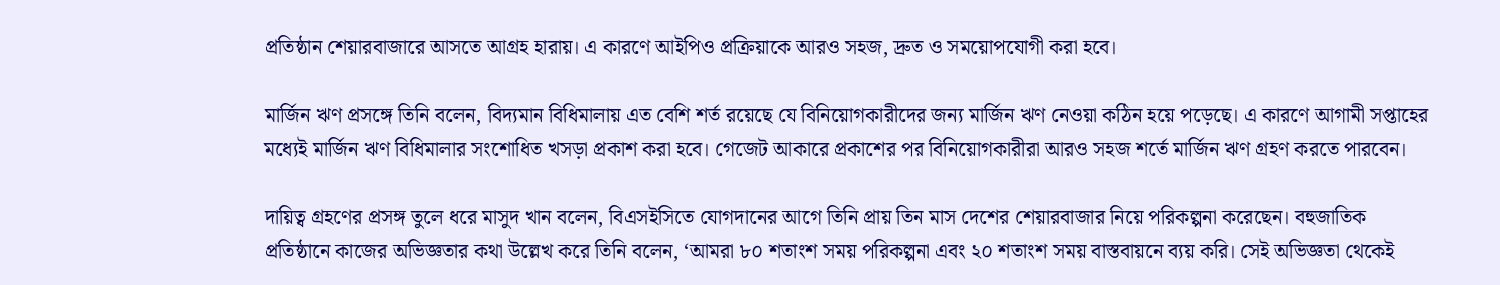প্রতিষ্ঠান শেয়ারবাজারে আসতে আগ্রহ হারায়। এ কারণে আইপিও প্রক্রিয়াকে আরও সহজ, দ্রুত ও সময়োপযোগী করা হবে।

মার্জিন ঋণ প্রসঙ্গে তিনি বলেন, বিদ্যমান বিধিমালায় এত বেশি শর্ত রয়েছে যে বিনিয়োগকারীদের জন্য মার্জিন ঋণ নেওয়া কঠিন হয়ে পড়েছে। এ কারণে আগামী সপ্তাহের মধ্যেই মার্জিন ঋণ বিধিমালার সংশোধিত খসড়া প্রকাশ করা হবে। গেজেট আকারে প্রকাশের পর বিনিয়োগকারীরা আরও সহজ শর্তে মার্জিন ঋণ গ্রহণ করতে পারবেন।

দায়িত্ব গ্রহণের প্রসঙ্গ তুলে ধরে মাসুদ খান বলেন, বিএসইসিতে যোগদানের আগে তিনি প্রায় তিন মাস দেশের শেয়ারবাজার নিয়ে পরিকল্পনা করেছেন। বহুজাতিক প্রতিষ্ঠানে কাজের অভিজ্ঞতার কথা উল্লেখ করে তিনি বলেন, ‘আমরা ৮০ শতাংশ সময় পরিকল্পনা এবং ২০ শতাংশ সময় বাস্তবায়নে ব্যয় করি। সেই অভিজ্ঞতা থেকেই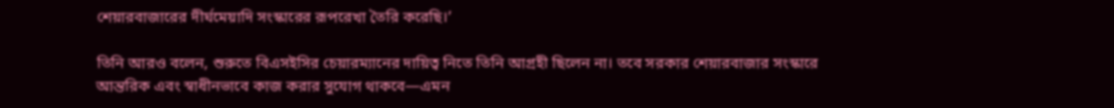শেয়ারবাজারের দীর্ঘমেয়াদি সংস্কারের রূপরেখা তৈরি করেছি।’

তিনি আরও বলেন, শুরুতে বিএসইসির চেয়ারম্যানের দায়িত্ব নিতে তিনি আগ্রহী ছিলেন না। তবে সরকার শেয়ারবাজার সংস্কারে আন্তরিক এবং স্বাধীনভাবে কাজ করার সুযোগ থাকবে—এমন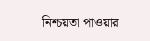নিশ্চয়তা পাওয়ার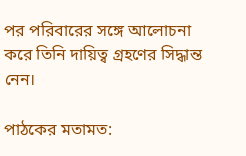পর পরিবারের সঙ্গে আলোচনা করে তিনি দায়িত্ব গ্রহণের সিদ্ধান্ত নেন।

পাঠকের মতামত: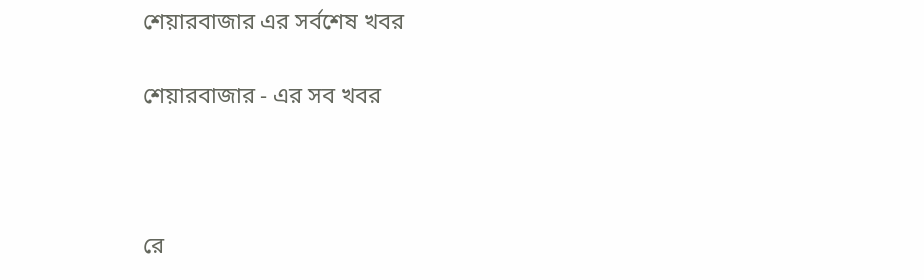শেয়ারবাজার এর সর্বশেষ খবর

শেয়ারবাজার - এর সব খবর



রে